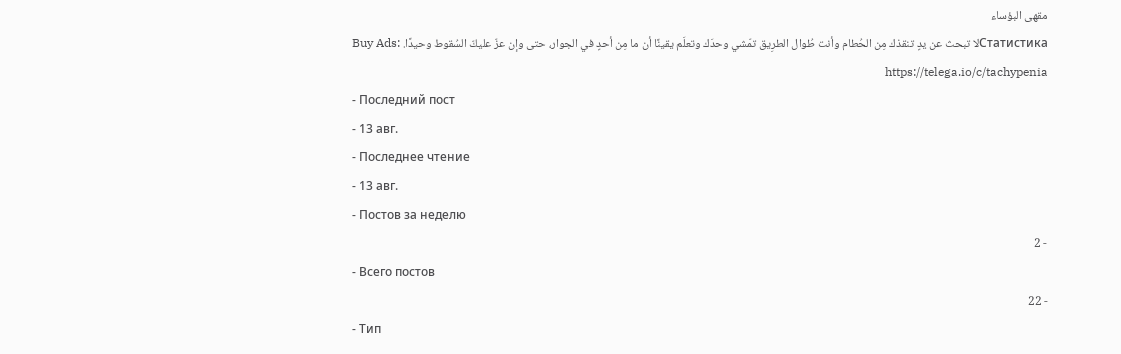مقهى البؤساء
Статистикаلا تبحث عن يدٍ تنقذك مِن الحُطام وأنت طُوال الطرِيق تمّشي وحدَك وتعلَم يقينًا أن ما مِن أحدٍ في الجوار، حتى وإن عزّ عليكّ السُقوط وحيدًا. Buy Ads: https://telega.io/c/tachypenia
- Последний пост
- 13 авг.
- Последнее чтение
- 13 авг.
- Постов за неделю
- 2
- Всего постов
- 22
- Тип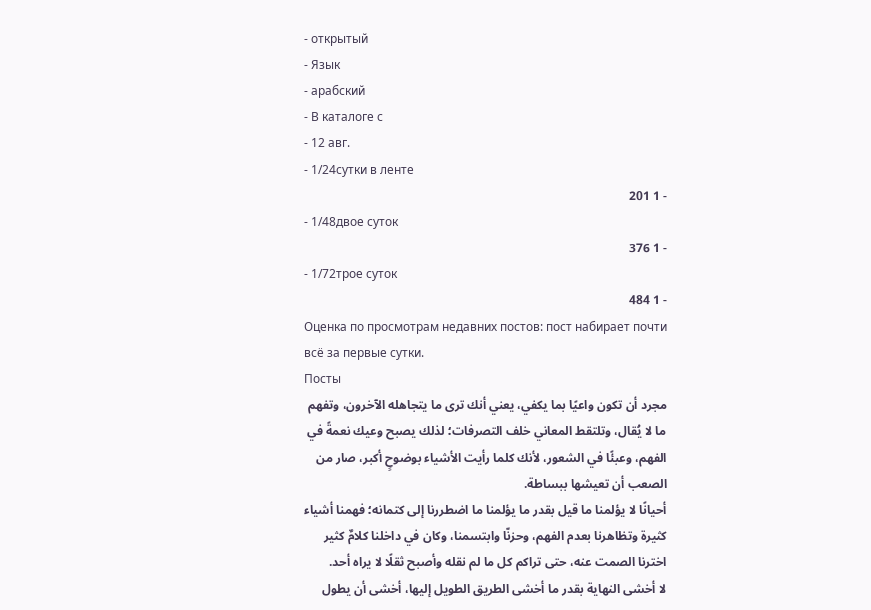- открытый
- Язык
- арабский
- В каталоге с
- 12 авг.
- 1/24сутки в ленте
- 1 201
- 1/48двое суток
- 1 376
- 1/72трое суток
- 1 484
Оценка по просмотрам недавних постов: пост набирает почти всё за первые сутки.
Посты
مجرد أن تكون واعيًا بما يكفي، يعني أنك ترى ما يتجاهله الآخرون، وتفهم ما لا يُقال، وتلتقط المعاني خلف التصرفات؛ لذلك يصبح وعيك نعمةً في الفهم، وعبئًا في الشعور، لأنك كلما رأيت الأشياء بوضوحٍ أكبر، صار من الصعب أن تعيشها ببساطة.
أحيانًا لا يؤلمنا ما قيل بقدر ما يؤلمنا ما اضطررنا إلى كتمانه؛ فهمنا أشياء كثيرة وتظاهرنا بعدم الفهم، وحزنّا وابتسمنا، وكان في داخلنا كلامٌ كثير اخترنا الصمت عنه، حتى تراكم كل ما لم نقله وأصبح ثقلًا لا يراه أحد.
لا أخشى النهاية بقدر ما أخشى الطريق الطويل إليها، أخشى أن يطول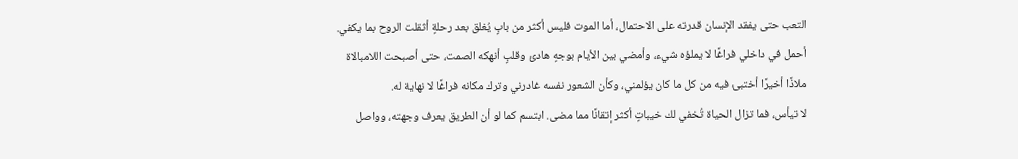التعب حتى يفقد الإنسان قدرته على الاحتمال، أما الموت فليس أكثر من بابٍ يُغلق بعد رحلةٍ أثقلت الروح بما يكفي.
أحمل في داخلي فراغًا لا يملؤه شيء، وأمضي بين الأيام بوجهٍ هادئ وقلبٍ أنهكه الصمت، حتى أصبحت اللامبالاة ملاذًا أخيرًا أختبئ فيه من كل ما كان يؤلمني، وكأن الشعور نفسه غادرني وترك مكانه فراغًا لا نهاية له.
لا تيأس، فما تزال الحياة تُخفي لك خيباتٍ أكثر إتقانًا مما مضى. ابتسم كما لو أن الطريق يعرف وجهته، وواصل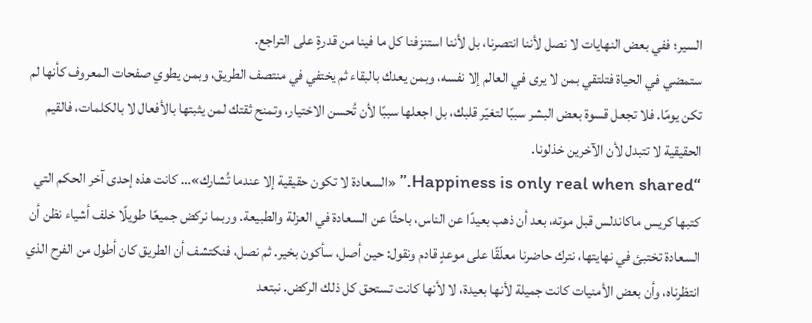السير؛ ففي بعض النهايات لا نصل لأننا انتصرنا، بل لأننا استنزفنا كل ما فينا من قدرةٍ على التراجع.
ستمضي في الحياة فتلتقي بمن لا يرى في العالم إلا نفسه، وبمن يعدك بالبقاء ثم يختفي في منتصف الطريق، وبمن يطوي صفحات المعروف كأنها لم تكن يومًا. فلا تجعل قسوة بعض البشر سببًا لتغيّر قلبك، بل اجعلها سببًا لأن تُحسن الاختيار، وتمنح ثقتك لمن يثبتها بالأفعال لا بالكلمات، فالقيم الحقيقية لا تتبدل لأن الآخرين خذلونا.
“Happiness is only real when shared.” «السعادة لا تكون حقيقية إلا عندما تُشارك»… كانت هذه إحدى آخر الحكم التي كتبها كريس ماكاندلس قبل موته، بعد أن ذهب بعيدًا عن الناس، باحثًا عن السعادة في العزلة والطبيعة. وربما نركض جميعًا طويلًا خلف أشياء نظن أن السعادة تختبئ في نهايتها، نترك حاضرنا معلّقًا على موعدٍ قادم ونقول: حين أصل، سأكون بخير. ثم نصل، فنكتشف أن الطريق كان أطول من الفرح الذي انتظرناه، وأن بعض الأمنيات كانت جميلة لأنها بعيدة، لا لأنها كانت تستحق كل ذلك الركض. نبتعد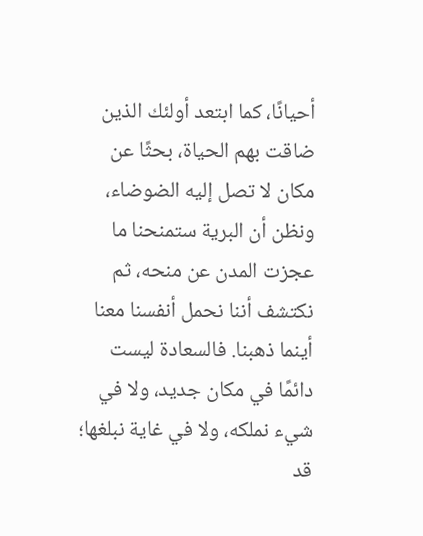أحيانًا، كما ابتعد أولئك الذين ضاقت بهم الحياة، بحثًا عن مكان لا تصل إليه الضوضاء، ونظن أن البرية ستمنحنا ما عجزت المدن عن منحه، ثم نكتشف أننا نحمل أنفسنا معنا أينما ذهبنا. فالسعادة ليست دائمًا في مكان جديد، ولا في شيء نملكه، ولا في غاية نبلغها؛ قد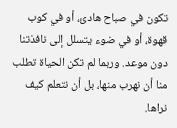تكون في صباح هادئ، أو في كوب قهوة، أو في ضوء يتسلل إلى نافذتنا دون موعد. وربما لم تكن الحياة تطلب منا أن نهرب منها، بل أن نتعلم كيف نراها.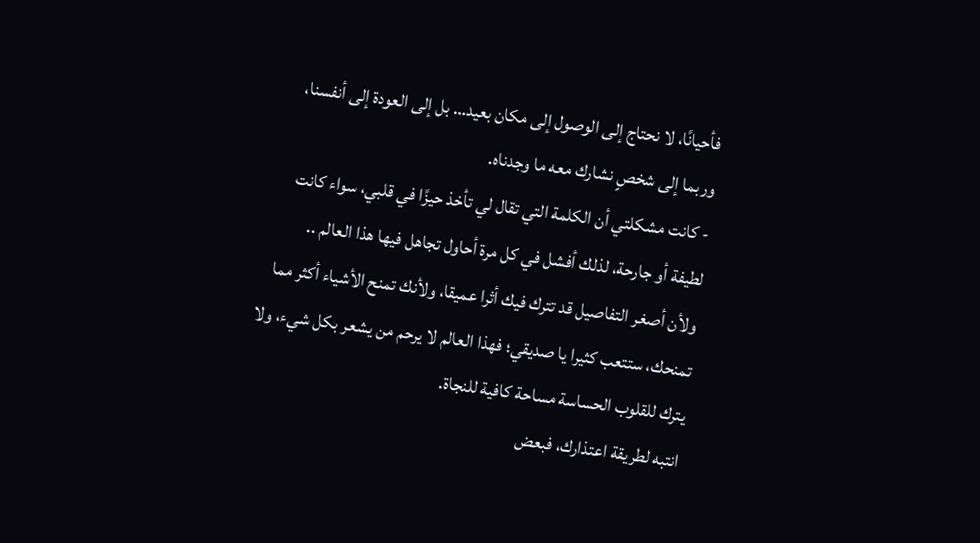فأحيانًا، لا نحتاج إلى الوصول إلى مكان بعيد… بل إلى العودة إلى أنفسنا، وربما إلى شخصٍ نشارك معه ما وجدناه.
- كانت مشكلتي أن الكلمة التي تقال لي تأخذ حيزًا في قلبي، سواء كانت لطيفة أو جارحة، لذلك أفشل في كل مرة أحاول تجاهل فيها هذا العالم ..
ولأن أصغر التفاصيل قد تترك فيك أثرا عميقا، ولأنك تمنح الأشياء أكثر مما تمنحك، ستتعب كثيرا يا صديقي؛ فهذا العالم لا يرحم من يشعر بكل شيء، ولا يترك للقلوب الحساسة مساحة كافية للنجاة.
انتبه لطريقة اعتذارك، فبعض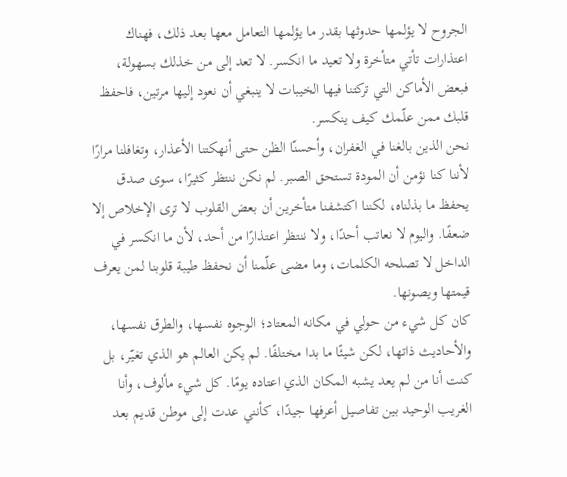الجروح لا يؤلمها حدوثها بقدر ما يؤلمها التعامل معها بعد ذلك، فهناك اعتذارات تأتي متأخرة ولا تعيد ما انكسر. لا تعد إلى من خذلك بسهولة، فبعض الأماكن التي تركتنا فيها الخيبات لا ينبغي أن نعود إليها مرتين، فاحفظ قلبك ممن علّمك كيف ينكسر.
نحن الذين بالغنا في الغفران، وأحسنّا الظن حتى أنهكتنا الأعذار، وتغافلنا مرارًا لأننا كنا نؤمن أن المودة تستحق الصبر. لم نكن ننتظر كثيرًا، سوى صدق يحفظ ما بذلناه، لكننا اكتشفنا متأخرين أن بعض القلوب لا ترى الإخلاص إلا ضعفًا. واليوم لا نعاتب أحدًا، ولا ننتظر اعتذارًا من أحد، لأن ما انكسر في الداخل لا تصلحه الكلمات، وما مضى علّمنا أن نحفظ طيبة قلوبنا لمن يعرف قيمتها ويصونها.
كان كل شيء من حولي في مكانه المعتاد؛ الوجوه نفسها، والطرق نفسها، والأحاديث ذاتها، لكن شيئًا ما بدا مختلفًا. لم يكن العالم هو الذي تغيّر، بل كنت أنا من لم يعد يشبه المكان الذي اعتاده يومًا. كل شيء مألوف، وأنا الغريب الوحيد بين تفاصيل أعرفها جيدًا، كأنني عدت إلى موطن قديم بعد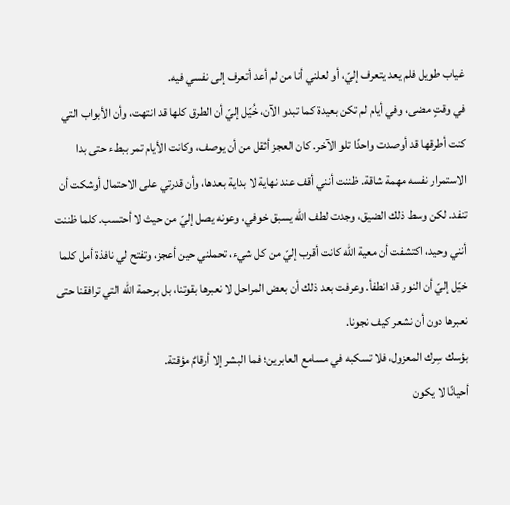غياب طويل فلم يعد يتعرف إليّ، أو لعلني أنا من لم أعد أتعرف إلى نفسي فيه.
في وقتٍ مضى، وفي أيام لم تكن بعيدة كما تبدو الآن، خُيّل إليّ أن الطرق كلها قد انتهت، وأن الأبواب التي كنت أطرقها قد أوصدت واحدًا تلو الآخر. كان العجز أثقل من أن يوصف، وكانت الأيام تمر ببطء حتى بدا الاستمرار نفسه مهمة شاقة. ظننت أنني أقف عند نهاية لا بداية بعدها، وأن قدرتي على الاحتمال أوشكت أن تنفد. لكن وسط ذلك الضيق، وجدت لطف الله يسبق خوفي، وعونه يصل إليّ من حيث لا أحتسب. كلما ظننت أنني وحيد، اكتشفت أن معية الله كانت أقرب إليّ من كل شيء، تحملني حين أعجز، وتفتح لي نافذة أمل كلما خيّل إليّ أن النور قد انطفأ. وعرفت بعد ذلك أن بعض المراحل لا نعبرها بقوتنا، بل برحمة الله التي ترافقنا حتى نعبرها دون أن نشعر كيف نجونا.
بؤسك سِرك المعزول، فلا تسكبه في مسامع العابرين؛ فما البشر إلا أرقامٌ مؤقتة.
أحيانًا لا يكون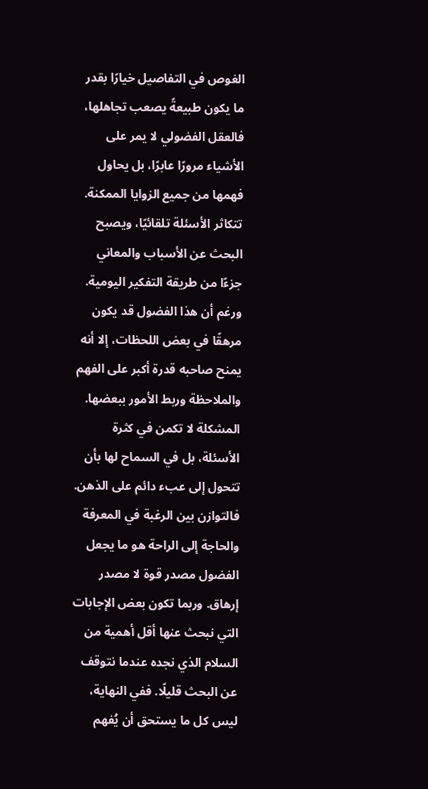الغوص في التفاصيل خيارًا بقدر ما يكون طبيعةً يصعب تجاهلها، فالعقل الفضولي لا يمر على الأشياء مرورًا عابرًا، بل يحاول فهمها من جميع الزوايا الممكنة. تتكاثر الأسئلة تلقائيًا، ويصبح البحث عن الأسباب والمعاني جزءًا من طريقة التفكير اليومية. ورغم أن هذا الفضول قد يكون مرهقًا في بعض اللحظات، إلا أنه يمنح صاحبه قدرة أكبر على الفهم والملاحظة وربط الأمور ببعضها. المشكلة لا تكمن في كثرة الأسئلة، بل في السماح لها بأن تتحول إلى عبء دائم على الذهن. فالتوازن بين الرغبة في المعرفة والحاجة إلى الراحة هو ما يجعل الفضول مصدر قوة لا مصدر إرهاق. وربما تكون بعض الإجابات التي نبحث عنها أقل أهمية من السلام الذي نجده عندما نتوقف عن البحث قليلًا. ففي النهاية، ليس كل ما يستحق أن يُفهم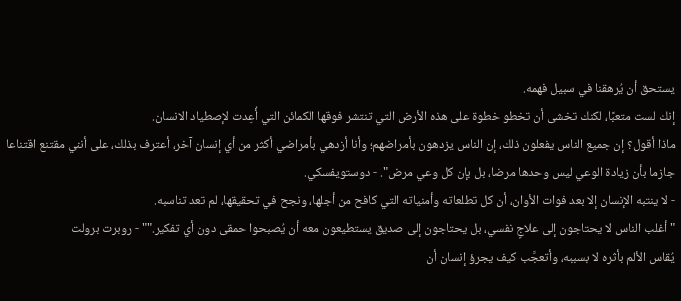يستحق أن يُرهقنا في سبيل فهمه.
إنك لست متعبًا، لكنك تخشى أن تخطو خطوة على هذه الأرض التي تنتشر فوقها الكمائن التي أُعِدت لإصطياد الانسان.
ماذا أقول؟ إن جميع الناس يفعلون ذلك، إن الناس يزدهون بأمراضهم؛ وأنا أزدهي بأمراضي أكثر من أي إنسان آخر، أعترف بذلك، على أنني مقتنع اقتناعا جازما بأن زيادة الوعي ليس وحدها مرضا، بل بإن كل وعي مرض". - دوستويفسكي.
- لا ينتبه الإنسان إلا بعد فوات الأوان، أن كل تطلعاته وأمنياته التي كافح من أجلها، ونجح في تحقيقها، لم تعد تناسبه.
"أغلب الناس لا يحتاجون إلى علاجٍ نفسي، بل يحتاجون إلى صديق يستطيعون معه أن يُصبحوا حمقى دون أي تفكير."" - روبرت برولت
يُقاس الألم بأثره لا بسببه، وأتعجَّب كيف يجرؤ إنسان أن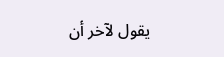يقول لآخر أن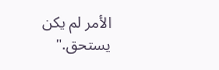الأمر لم يكن يستحق."